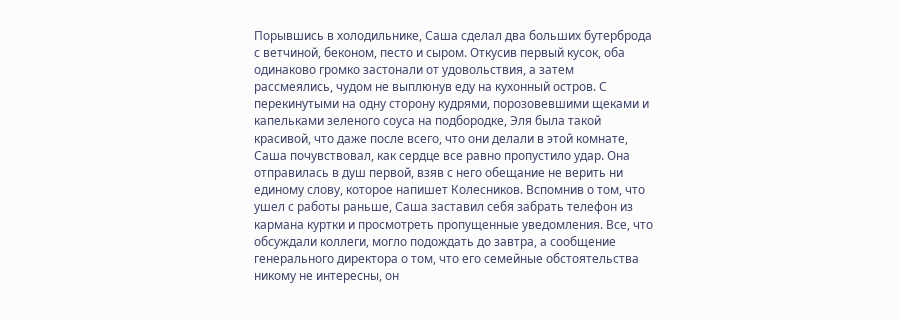Порывшись в холодильнике, Саша сделал два больших бутерброда с ветчиной, беконом, песто и сыром. Откусив первый кусок, оба одинаково громко застонали от удовольствия, а затем рассмеялись, чудом не выплюнув еду на кухонный остров. С перекинутыми на одну сторону кудрями, порозовевшими щеками и капельками зеленого соуса на подбородке, Эля была такой красивой, что даже после всего, что они делали в этой комнате, Саша почувствовал, как сердце все равно пропустило удар. Она отправилась в душ первой, взяв с него обещание не верить ни единому слову, которое напишет Колесников. Вспомнив о том, что ушел с работы раньше, Саша заставил себя забрать телефон из кармана куртки и просмотреть пропущенные уведомления. Все, что обсуждали коллеги, могло подождать до завтра, а сообщение генерального директора о том, что его семейные обстоятельства никому не интересны, он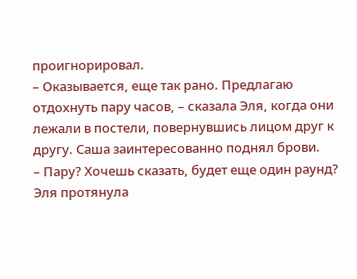проигнорировал.
– Оказывается, еще так рано. Предлагаю отдохнуть пару часов, – сказала Эля, когда они лежали в постели, повернувшись лицом друг к другу. Саша заинтересованно поднял брови.
– Пару? Хочешь сказать, будет еще один раунд?
Эля протянула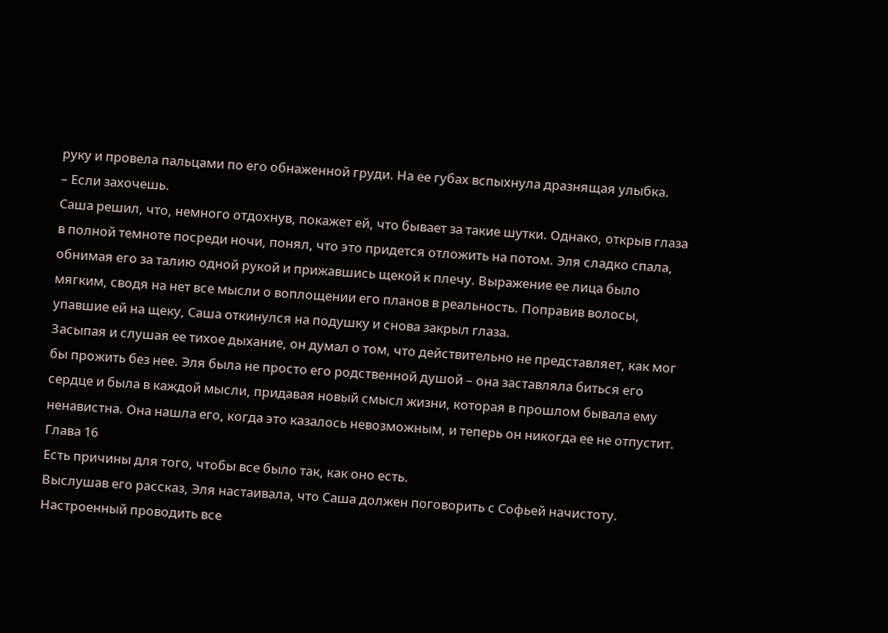руку и провела пальцами по его обнаженной груди. На ее губах вспыхнула дразнящая улыбка.
– Если захочешь.
Саша решил, что, немного отдохнув, покажет ей, что бывает за такие шутки. Однако, открыв глаза в полной темноте посреди ночи, понял, что это придется отложить на потом. Эля сладко спала, обнимая его за талию одной рукой и прижавшись щекой к плечу. Выражение ее лица было мягким, сводя на нет все мысли о воплощении его планов в реальность. Поправив волосы, упавшие ей на щеку, Саша откинулся на подушку и снова закрыл глаза.
Засыпая и слушая ее тихое дыхание, он думал о том, что действительно не представляет, как мог бы прожить без нее. Эля была не просто его родственной душой – она заставляла биться его сердце и была в каждой мысли, придавая новый смысл жизни, которая в прошлом бывала ему ненавистна. Она нашла его, когда это казалось невозможным, и теперь он никогда ее не отпустит.
Глава 16
Есть причины для того, чтобы все было так, как оно есть.
Выслушав его рассказ, Эля настаивала, что Саша должен поговорить с Софьей начистоту. Настроенный проводить все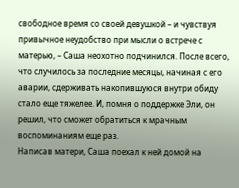свободное время со своей девушкой – и чувствуя привычное неудобство при мысли о встрече с матерью, – Саша неохотно подчинился. После всего, что случилось за последние месяцы, начиная с его аварии, сдерживать накопившуюся внутри обиду стало еще тяжелее. И, помня о поддержке Эли, он решил, что сможет обратиться к мрачным воспоминаниям еще раз.
Написав матери, Саша поехал к ней домой на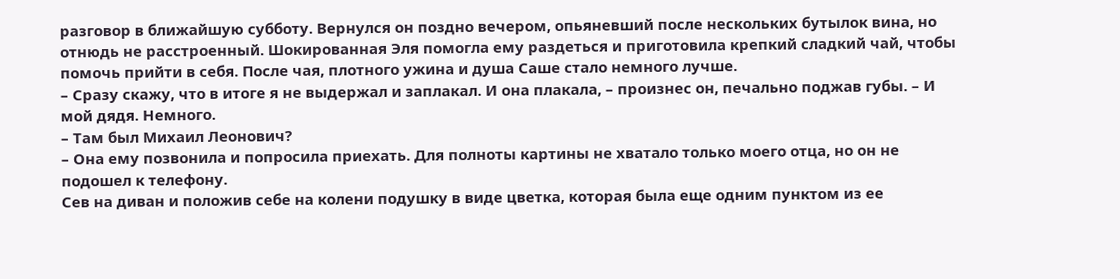разговор в ближайшую субботу. Вернулся он поздно вечером, опьяневший после нескольких бутылок вина, но отнюдь не расстроенный. Шокированная Эля помогла ему раздеться и приготовила крепкий сладкий чай, чтобы помочь прийти в себя. После чая, плотного ужина и душа Саше стало немного лучше.
– Сразу скажу, что в итоге я не выдержал и заплакал. И она плакала, – произнес он, печально поджав губы. – И мой дядя. Немного.
– Там был Михаил Леонович?
– Она ему позвонила и попросила приехать. Для полноты картины не хватало только моего отца, но он не подошел к телефону.
Сев на диван и положив себе на колени подушку в виде цветка, которая была еще одним пунктом из ее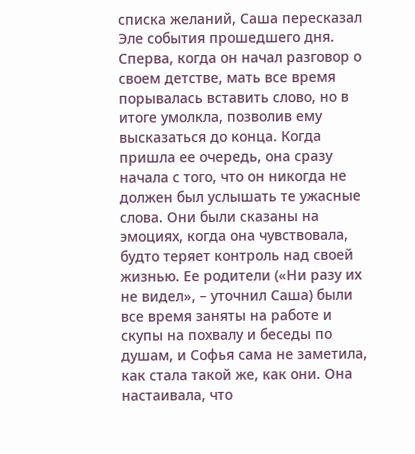списка желаний, Саша пересказал Эле события прошедшего дня.
Сперва, когда он начал разговор о своем детстве, мать все время порывалась вставить слово, но в итоге умолкла, позволив ему высказаться до конца. Когда пришла ее очередь, она сразу начала с того, что он никогда не должен был услышать те ужасные слова. Они были сказаны на эмоциях, когда она чувствовала, будто теряет контроль над своей жизнью. Ее родители («Ни разу их не видел», – уточнил Саша) были все время заняты на работе и скупы на похвалу и беседы по душам, и Софья сама не заметила, как стала такой же, как они. Она настаивала, что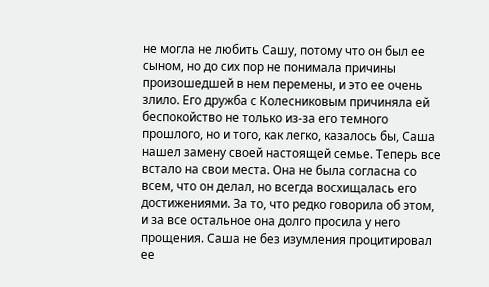не могла не любить Сашу, потому что он был ее сыном, но до сих пор не понимала причины произошедшей в нем перемены, и это ее очень злило. Его дружба с Колесниковым причиняла ей беспокойство не только из-за его темного прошлого, но и того, как легко, казалось бы, Саша нашел замену своей настоящей семье. Теперь все встало на свои места. Она не была согласна со всем, что он делал, но всегда восхищалась его достижениями. За то, что редко говорила об этом, и за все остальное она долго просила у него прощения. Саша не без изумления процитировал ее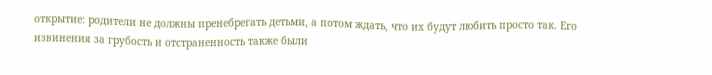открытие: родители не должны пренебрегать детьми, а потом ждать, что их будут любить просто так. Его извинения за грубость и отстраненность также были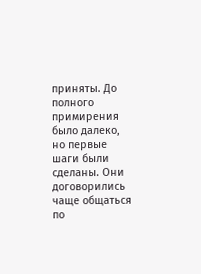приняты. До полного примирения было далеко, но первые шаги были сделаны. Они договорились чаще общаться по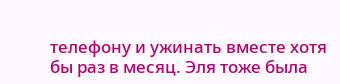телефону и ужинать вместе хотя бы раз в месяц. Эля тоже была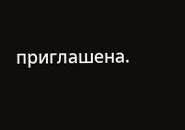приглашена.